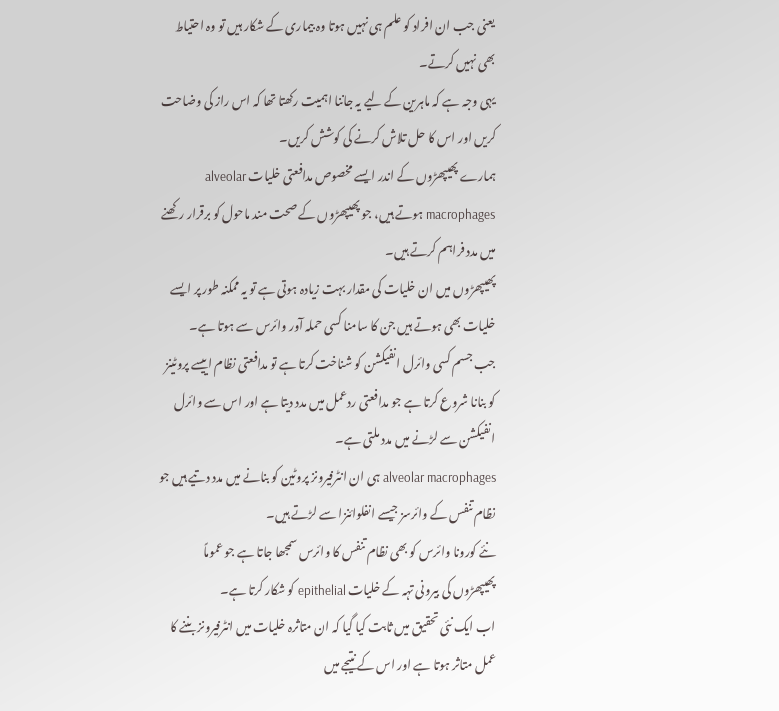یعنی جب ان افراد کو علم ہی نہیں ہوتا وہ بیماری کے شکار ہیں تو وہ احتیاط بھی نہیں کرتے۔
یہی وجہ ہے کہ ماہرین کے لیے یہ جاننا اہمیت رکھتا تھا کہ اس راز کی وضاحت کریں اور اس کا حل تلاش کرنے کی کوشش کریں۔
ہمارے پھیپھڑوں کے اندر ایسے مخصوص مدافعتی خلیات alveolar macrophages ہوتے ہیں، جو پھیپھڑوں کے صحت مند ماحول کو برقرار رکھنے میں مدد فراہم کرتے ہیں۔
پھیپھڑوں میں ان خلیات کی مقدار بہت زیادہ ہوتی ہے تو یہ ممکنہ طور پر ایسے خلیات بھی ہوتے ہیں جن کا سامنا کسی حملہ آور وائرس سے ہوتا ہے۔
جب جسم کسی وائرل انفیکشن کو شناخت کرتا ہے تو مدافعتی نظام اییسے پروٹینز کو بنانا شروع کرتا ہے جو مدافعتی ردعمل میں مدد دیتا ہے اور اس سے وائرل انفیکشن سے لڑنے میں مدد ملتی ہے۔
alveolar macrophages ہی ان انٹرفیرونز پروٹین کو بنانے میں مدد دتیے ہیں جو نظام تنفس کے وائرسز جیسے انفلوائنزا سے لڑتے ہیں۔
نئے کورونا وائرس کو بھی نظام تنفس کا وائرس سمجھا جاتا ہے جو عموماً پھیپھڑوں کی بیرونی تہہ کے خلیات epithelial کو شکار کرتا ہے۔
اب ایک نئی تحقیق میں ثابت کیا گیا کہ ان متاثرہ خلیات میں انٹرفیرونز بننے کا عمل متاثر ہوتا ہے اور اس کے نتیجے میں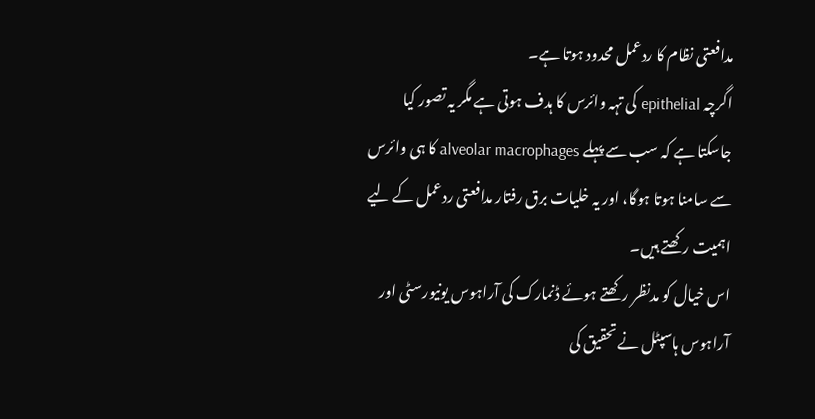مدافعتی نظام کا ردعمل محدود ہوتا ہے۔
اگرچہ epithelial کی تہہ وائرس کا ہدف ہوتی ہے مگر یہ تصور کیا جاسکتا ہے کہ سب سے پہلے alveolar macrophages کا ہی وائرس سے سامنا ہوتا ہوگا، اور یہ خلیات برق رفتار مدافعتی ردعمل کے لیے اہمیت رکھتے ہیں۔
اس خیال کو مدنظر رکھتے ہوئے ڈنمارک کی آراہوس یونیورسٹی اور آراہوس ہاسپٹل نے تحقیق کی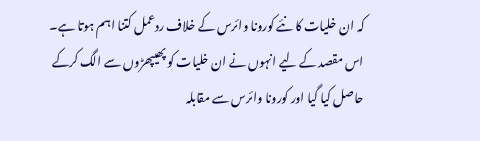کہ ان خلیات کا نئے کورونا وائرس کے خلاف ردعمل کتنا اہم ہوتا ہے۔
اس مقصد کے لیے انہوں نے ان خلیات کو پھیپھڑوں سے الگ کرکے حاصل کیا گیا اور کورونا وائرس سے مقابلہ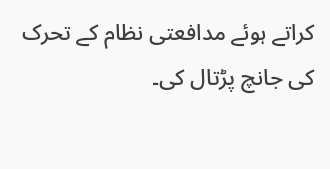کراتے ہوئے مدافعتی نظام کے تحرک کی جانچ پڑتال کی۔